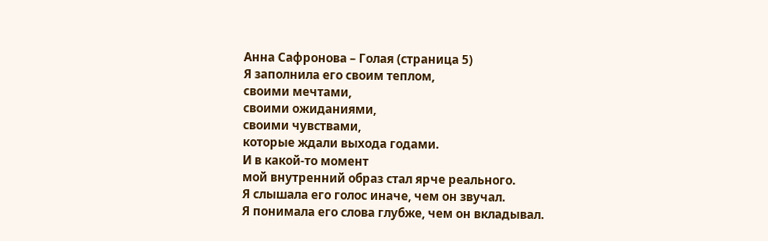Анна Сафронова – Голая (страница 5)
Я заполнила его своим теплом,
своими мечтами,
своими ожиданиями,
своими чувствами,
которые ждали выхода годами.
И в какой-то момент
мой внутренний образ стал ярче реального.
Я слышала его голос иначе, чем он звучал.
Я понимала его слова глубже, чем он вкладывал.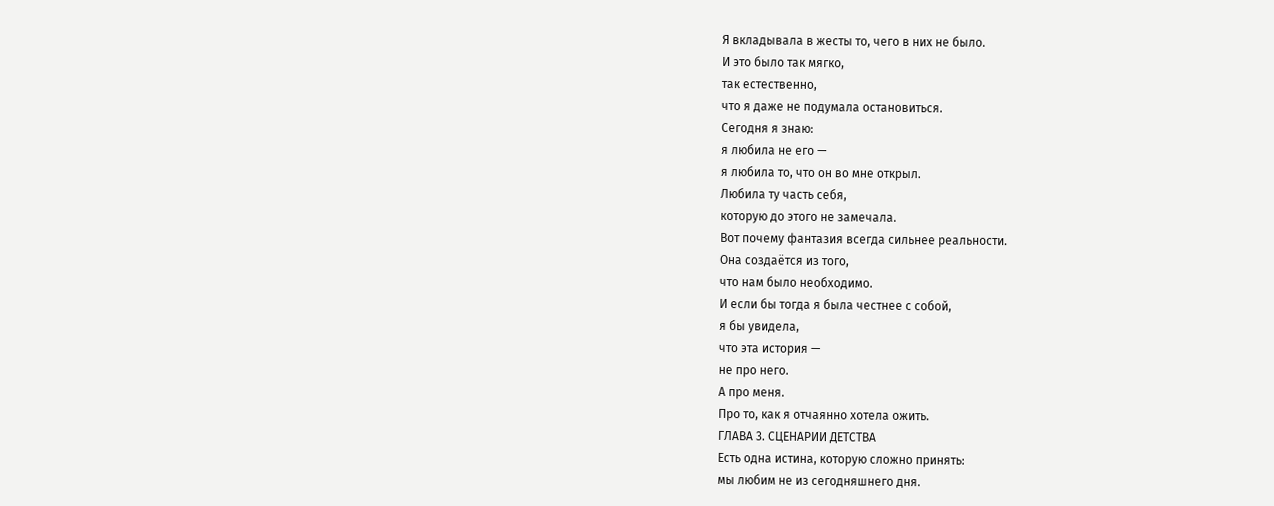Я вкладывала в жесты то, чего в них не было.
И это было так мягко,
так естественно,
что я даже не подумала остановиться.
Сегодня я знаю:
я любила не его —
я любила то, что он во мне открыл.
Любила ту часть себя,
которую до этого не замечала.
Вот почему фантазия всегда сильнее реальности.
Она создаётся из того,
что нам было необходимо.
И если бы тогда я была честнее с собой,
я бы увидела,
что эта история —
не про него.
А про меня.
Про то, как я отчаянно хотела ожить.
ГЛАВА 3. СЦЕНАРИИ ДЕТСТВА
Есть одна истина, которую сложно принять:
мы любим не из сегодняшнего дня.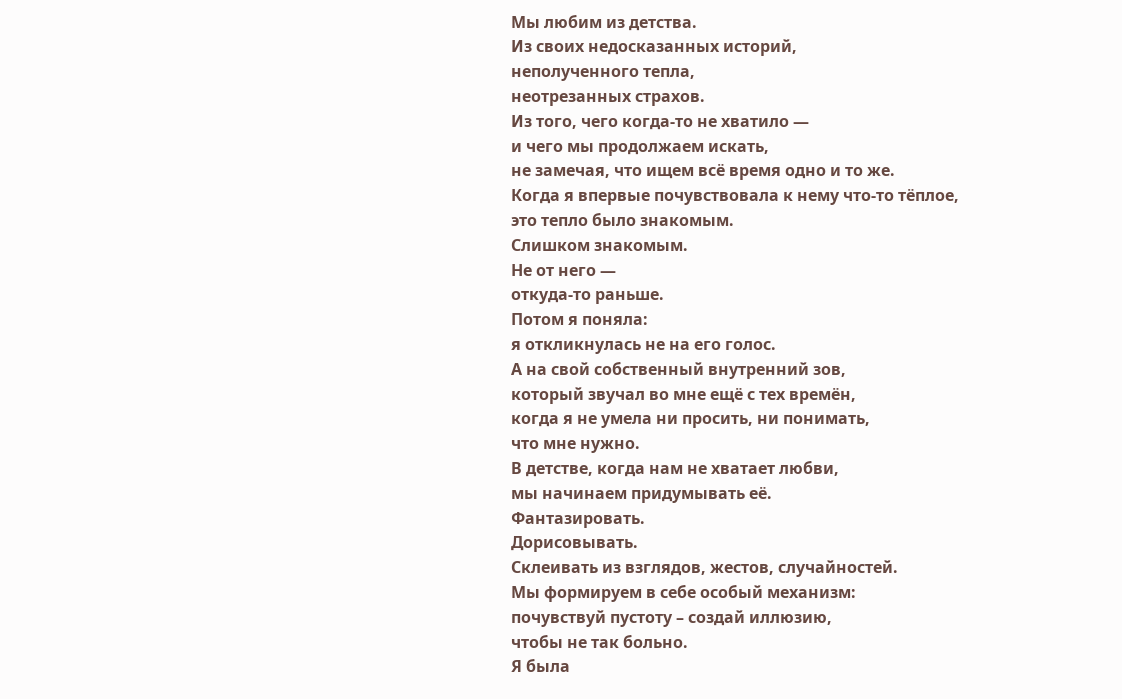Мы любим из детства.
Из своих недосказанных историй,
неполученного тепла,
неотрезанных страхов.
Из того, чего когда-то не хватило —
и чего мы продолжаем искать,
не замечая, что ищем всё время одно и то же.
Когда я впервые почувствовала к нему что-то тёплое,
это тепло было знакомым.
Слишком знакомым.
Не от него —
откуда-то раньше.
Потом я поняла:
я откликнулась не на его голос.
А на свой собственный внутренний зов,
который звучал во мне ещё с тех времён,
когда я не умела ни просить, ни понимать,
что мне нужно.
В детстве, когда нам не хватает любви,
мы начинаем придумывать её.
Фантазировать.
Дорисовывать.
Склеивать из взглядов, жестов, случайностей.
Мы формируем в себе особый механизм:
почувствуй пустоту – создай иллюзию,
чтобы не так больно.
Я была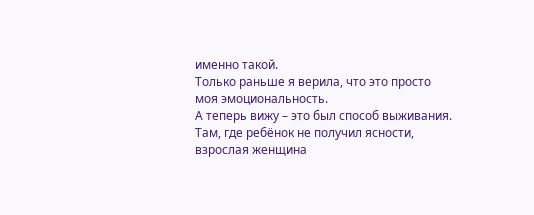именно такой.
Только раньше я верила, что это просто
моя эмоциональность.
А теперь вижу – это был способ выживания.
Там, где ребёнок не получил ясности,
взрослая женщина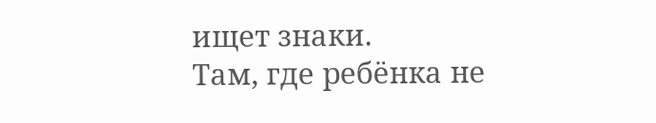ищет знаки.
Там, где ребёнка не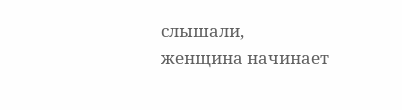слышали,
женщина начинает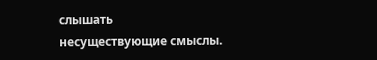слышать
несуществующие смыслы.